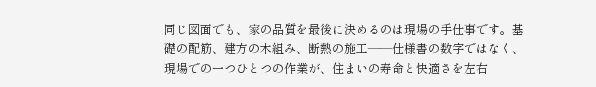同じ図面でも、家の品質を最後に決めるのは現場の手仕事です。基礎の配筋、建方の木組み、断熱の施工――仕様書の数字ではなく、現場での一つひとつの作業が、住まいの寿命と快適さを左右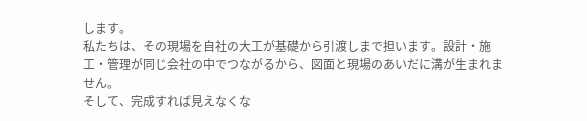します。
私たちは、その現場を自社の大工が基礎から引渡しまで担います。設計・施工・管理が同じ会社の中でつながるから、図面と現場のあいだに溝が生まれません。
そして、完成すれば見えなくな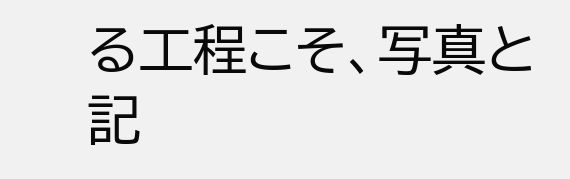る工程こそ、写真と記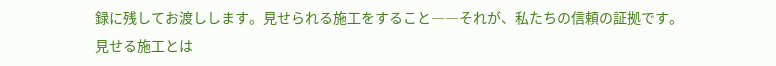録に残してお渡しします。見せられる施工をすること――それが、私たちの信頼の証拠です。
見せる施工とは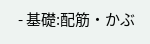- 基礎:配筋・かぶ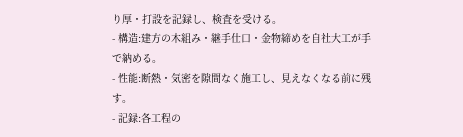り厚・打設を記録し、検査を受ける。
- 構造:建方の木組み・継手仕口・金物締めを自社大工が手で納める。
- 性能:断熱・気密を隙間なく施工し、見えなくなる前に残す。
- 記録:各工程の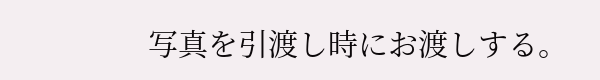写真を引渡し時にお渡しする。